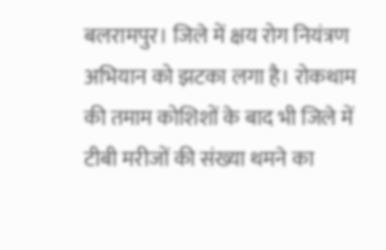बलरामपुर। जिले में क्षय रोग नियंत्रण अभियान को झटका लगा है। रोकथाम की तमाम कोशिशों के बाद भी जिले में टीबी मरीजों की संख्या थमने का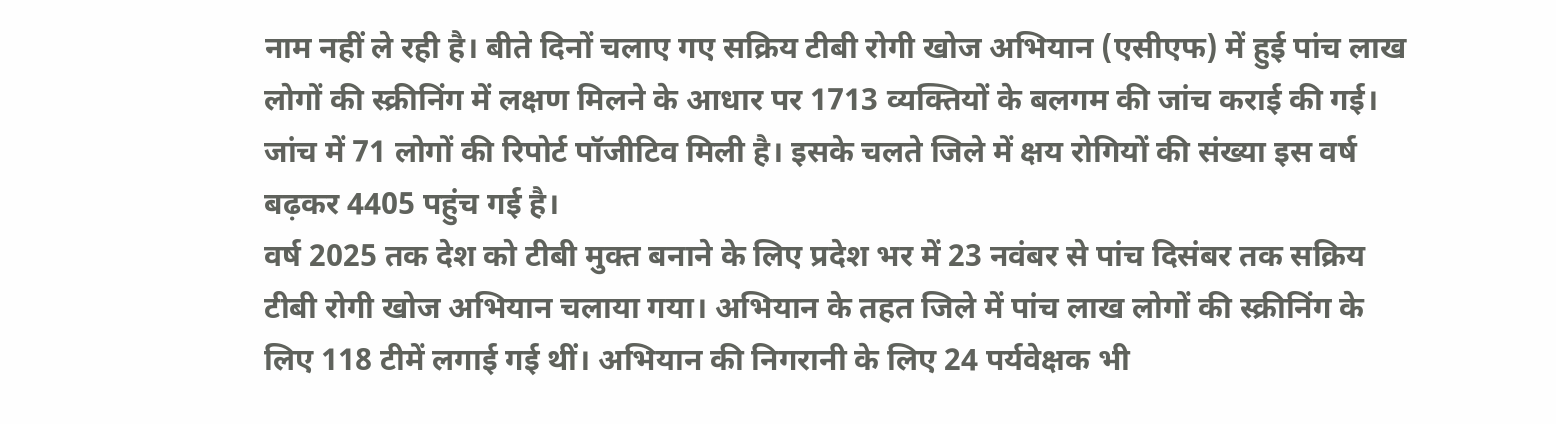नाम नहीं ले रही है। बीते दिनों चलाए गए सक्रिय टीबी रोगी खोज अभियान (एसीएफ) में हुई पांच लाख लोगों की स्क्रीनिंग में लक्षण मिलने के आधार पर 1713 व्यक्तियों के बलगम की जांच कराई की गई। जांच में 71 लोगों की रिपोर्ट पॉजीटिव मिली है। इसके चलते जिले में क्षय रोगियों की संख्या इस वर्ष बढ़कर 4405 पहुंच गई है।
वर्ष 2025 तक देश को टीबी मुक्त बनाने के लिए प्रदेश भर में 23 नवंबर से पांच दिसंबर तक सक्रिय टीबी रोगी खोज अभियान चलाया गया। अभियान के तहत जिले में पांच लाख लोगों की स्क्रीनिंग के लिए 118 टीमें लगाई गई थीं। अभियान की निगरानी के लिए 24 पर्यवेक्षक भी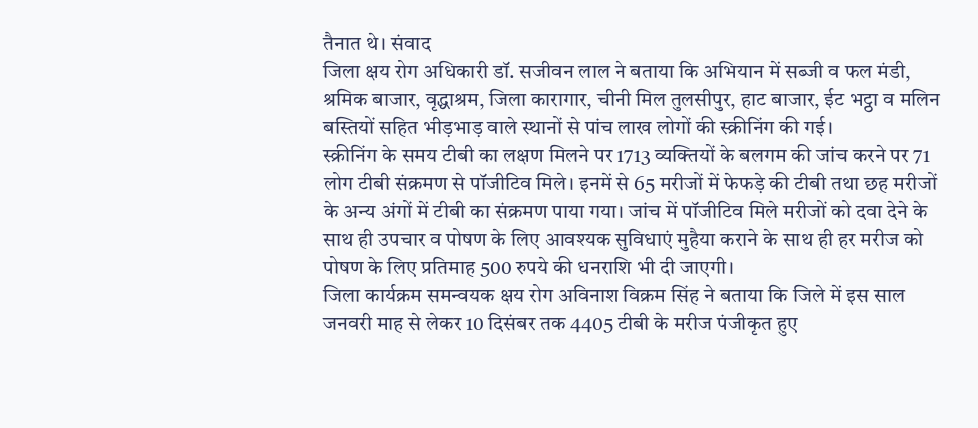तैनात थे। संवाद
जिला क्षय रोग अधिकारी डॉ. सजीवन लाल ने बताया कि अभियान में सब्जी व फल मंडी, श्रमिक बाजार, वृद्धाश्रम, जिला कारागार, चीनी मिल तुलसीपुर, हाट बाजार, ईट भट्ठा व मलिन बस्तियों सहित भीड़भाड़ वाले स्थानों से पांच लाख लोगों की स्क्रीनिंग की गई।
स्क्रीनिंग के समय टीबी का लक्षण मिलने पर 1713 व्यक्तियों के बलगम की जांच करने पर 71 लोग टीबी संक्रमण से पॉजीटिव मिले। इनमें से 65 मरीजों में फेफड़े की टीबी तथा छह मरीजों के अन्य अंगों में टीबी का संक्रमण पाया गया। जांच में पॉजीटिव मिले मरीजों को दवा देने के साथ ही उपचार व पोषण के लिए आवश्यक सुविधाएं मुहैया कराने के साथ ही हर मरीज को पोषण के लिए प्रतिमाह 500 रुपये की धनराशि भी दी जाएगी।
जिला कार्यक्रम समन्वयक क्षय रोग अविनाश विक्रम सिंह ने बताया कि जिले में इस साल जनवरी माह से लेकर 10 दिसंबर तक 4405 टीबी के मरीज पंजीकृत हुए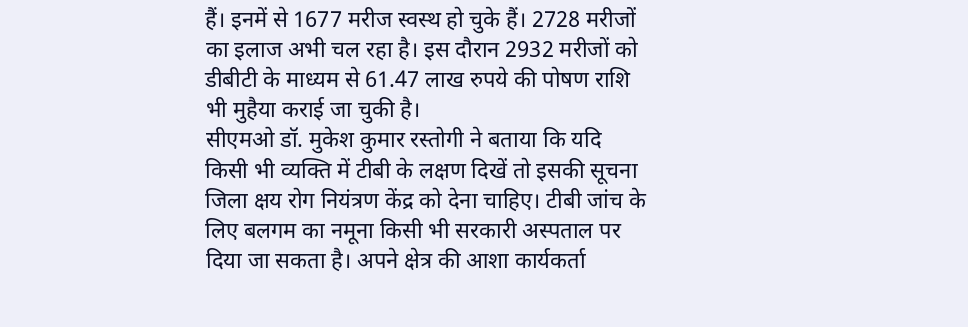हैं। इनमें से 1677 मरीज स्वस्थ हो चुके हैं। 2728 मरीजों का इलाज अभी चल रहा है। इस दौरान 2932 मरीजों को डीबीटी के माध्यम से 61.47 लाख रुपये की पोषण राशि भी मुहैया कराई जा चुकी है।
सीएमओ डॉ. मुकेश कुमार रस्तोगी ने बताया कि यदि किसी भी व्यक्ति में टीबी के लक्षण दिखें तो इसकी सूचना जिला क्षय रोग नियंत्रण केंद्र को देना चाहिए। टीबी जांच के लिए बलगम का नमूना किसी भी सरकारी अस्पताल पर दिया जा सकता है। अपने क्षेत्र की आशा कार्यकर्ता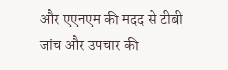और एएनएम की मदद से टीबी जांच और उपचार की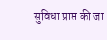सुविधा प्राप्त की जा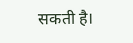सकती है।